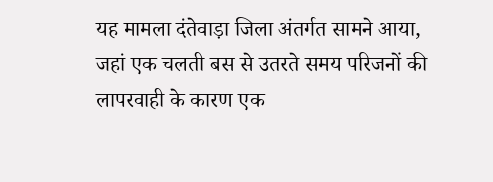यह मामला दंतेवाड़ा जिला अंतर्गत सामने आया, जहां एक चलती बस से उतरते समय परिजनों की लापरवाही के कारण एक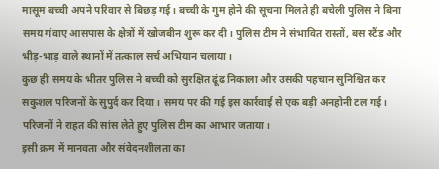मासूम बच्ची अपने परिवार से बिछड़ गई। बच्ची के गुम होने की सूचना मिलते ही बचेली पुलिस ने बिना समय गंवाए आसपास के क्षेत्रों में खोजबीन शुरू कर दी। पुलिस टीम ने संभावित रास्तों, बस स्टैंड और भीड़-भाड़ वाले स्थानों में तत्काल सर्च अभियान चलाया।
कुछ ही समय के भीतर पुलिस ने बच्ची को सुरक्षित ढूंढ निकाला और उसकी पहचान सुनिश्चित कर सकुशल परिजनों के सुपुर्द कर दिया। समय पर की गई इस कार्रवाई से एक बड़ी अनहोनी टल गई। परिजनों ने राहत की सांस लेते हुए पुलिस टीम का आभार जताया।
इसी क्रम में मानवता और संवेदनशीलता का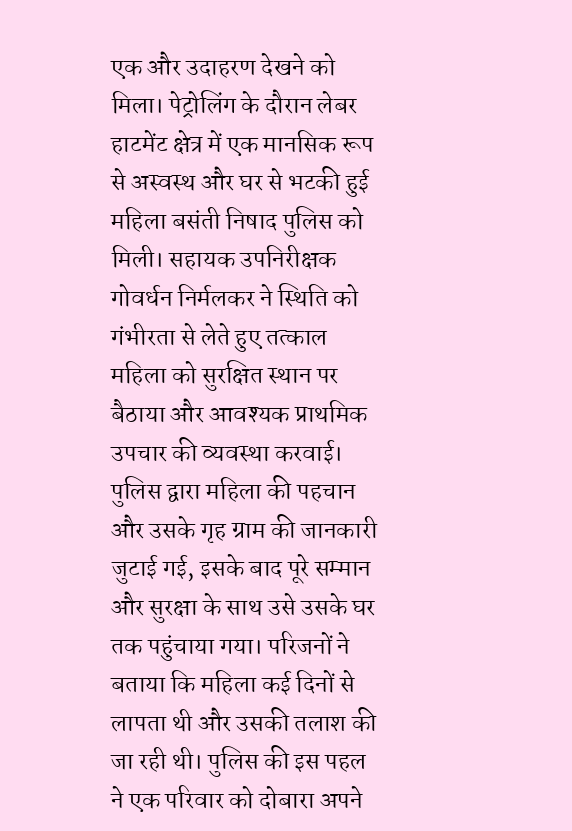एक और उदाहरण देखने को मिला। पेट्रोलिंग के दौरान लेबर हाटमेंट क्षेत्र में एक मानसिक रूप से अस्वस्थ और घर से भटकी हुई महिला बसंती निषाद पुलिस को मिली। सहायक उपनिरीक्षक गोवर्धन निर्मलकर ने स्थिति को गंभीरता से लेते हुए तत्काल महिला को सुरक्षित स्थान पर बैठाया और आवश्यक प्राथमिक उपचार की व्यवस्था करवाई।
पुलिस द्वारा महिला की पहचान और उसके गृह ग्राम की जानकारी जुटाई गई, इसके बाद पूरे सम्मान और सुरक्षा के साथ उसे उसके घर तक पहुंचाया गया। परिजनों ने बताया कि महिला कई दिनों से लापता थी और उसकी तलाश की जा रही थी। पुलिस की इस पहल ने एक परिवार को दोबारा अपने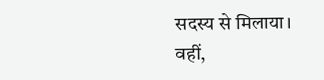सदस्य से मिलाया।
वहीं,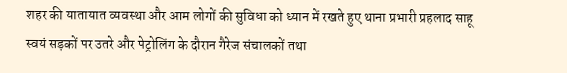शहर की यातायात व्यवस्था और आम लोगों की सुविधा को ध्यान में रखते हुए थाना प्रभारी प्रहलाद साहू स्वयं सड़कों पर उतरे और पेट्रोलिंग के दौरान गैरेज संचालकों तथा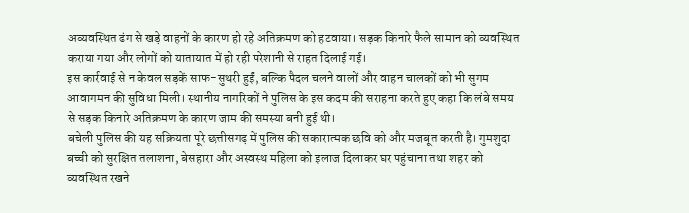अव्यवस्थित ढंग से खड़े वाहनों के कारण हो रहे अतिक्रमण को हटवाया। सड़क किनारे फैले सामान को व्यवस्थित कराया गया और लोगों को यातायात में हो रही परेशानी से राहत दिलाई गई।
इस कार्रवाई से न केवल सड़कें साफ-सुथरी हुईं, बल्कि पैदल चलने वालों और वाहन चालकों को भी सुगम आवागमन की सुविधा मिली। स्थानीय नागरिकों ने पुलिस के इस कदम की सराहना करते हुए कहा कि लंबे समय से सड़क किनारे अतिक्रमण के कारण जाम की समस्या बनी हुई थी।
बचेली पुलिस की यह सक्रियता पूरे छत्तीसगढ़ में पुलिस की सकारात्मक छवि को और मजबूत करती है। गुमशुदा बच्ची को सुरक्षित तलाशना, बेसहारा और अस्वस्थ महिला को इलाज दिलाकर घर पहुंचाना तथा शहर को व्यवस्थित रखने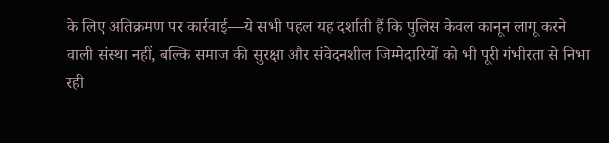के लिए अतिक्रमण पर कार्रवाई—ये सभी पहल यह दर्शाती हैं कि पुलिस केवल कानून लागू करने वाली संस्था नहीं, बल्कि समाज की सुरक्षा और संवेदनशील जिम्मेदारियों को भी पूरी गंभीरता से निभा रही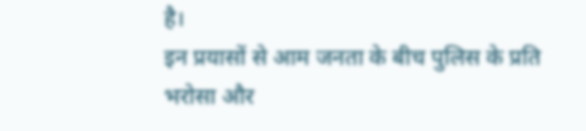है।
इन प्रयासों से आम जनता के बीच पुलिस के प्रति भरोसा और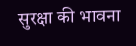सुरक्षा की भावना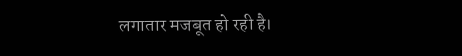लगातार मजबूत हो रही है।